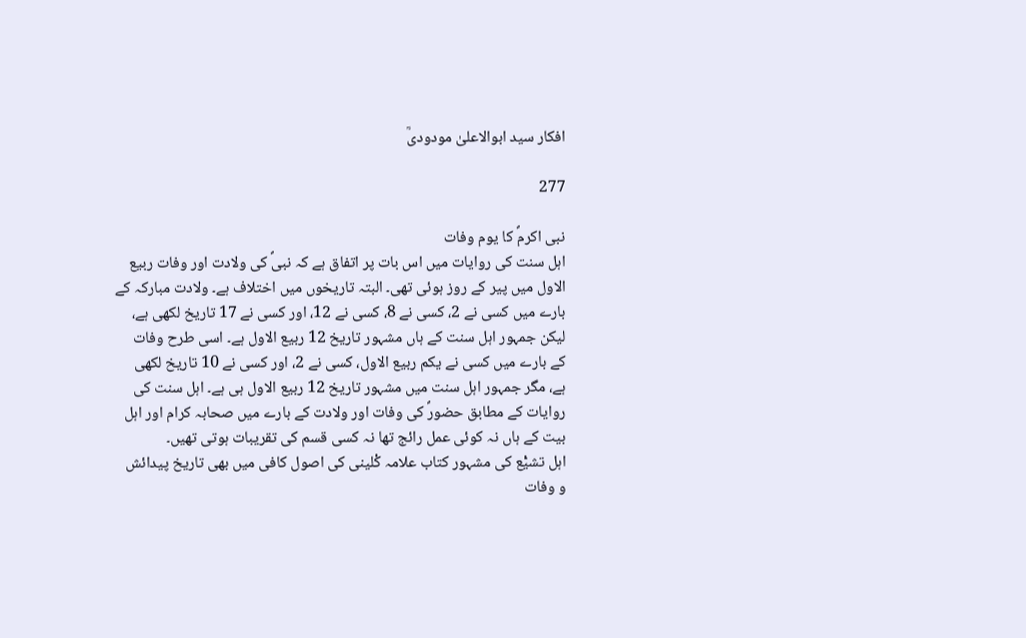افکار سید ابوالاعلیٰ مودودیؒ

277

نبی اکرمؐ کا یوم وفات
اہل سنت کی روایات میں اس بات پر اتفاق ہے کہ نبیؐ کی ولادت اور وفات ربیع الاول میں پیر کے روز ہوئی تھی۔ البتہ تاریخوں میں اختلاف ہے۔ ولادت مبارکہ کے بارے میں کسی نے 2، کسی نے 8، کسی نے 12، اور کسی نے 17 تاریخ لکھی ہے، لیکن جمہور اہل سنت کے ہاں مشہور تاریخ 12 ربیع الاول ہے۔ اسی طرح وفات کے بارے میں کسی نے یکم ربیع الاول، کسی نے 2، اور کسی نے 10 تاریخ لکھی ہے، مگر جمہور اہل سنت میں مشہور تاریخ 12 ربیع الاول ہی ہے۔ اہل سنت کی روایات کے مطابق حضورؐ کی وفات اور ولادت کے بارے میں صحابہ کرام اور اہل بیت کے ہاں نہ کوئی عمل رائج تھا نہ کسی قسم کی تقریبات ہوتی تھیں۔
اہل تشیّْع کی مشہور کتاب علامہ کْلینی کی اصول کافی میں بھی تاریخ پیدائش و وفات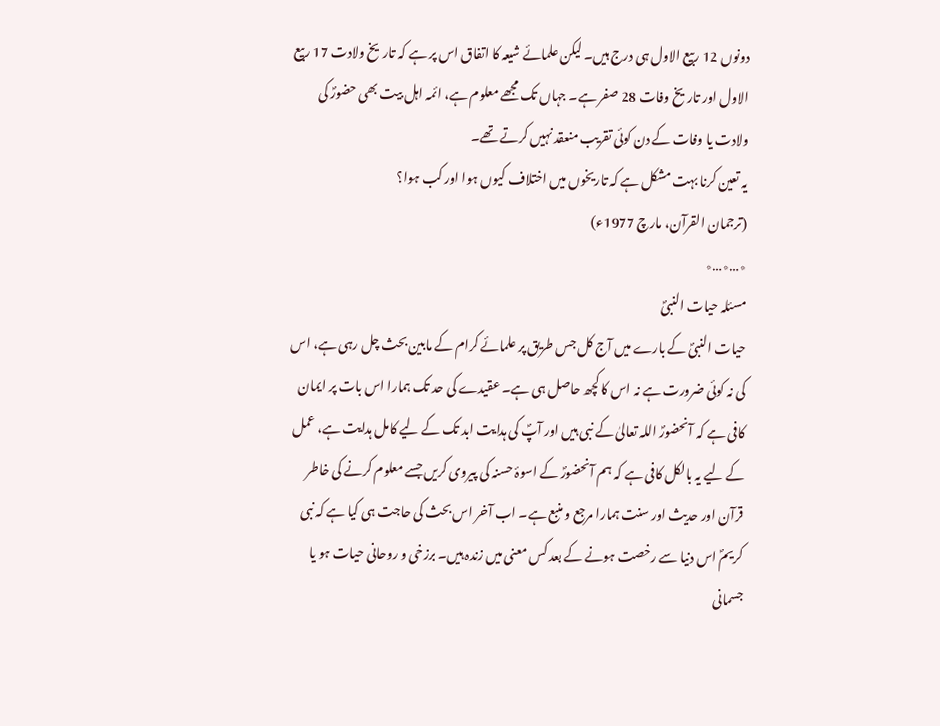دونوں 12 ربیع الاول ہی درج ہیں۔ لیکن علمائے شیعہ کا اتفاق اس پر ہے کہ تاریخ ولادت 17 ربیع الاول اور تاریخ وفات 28 صفر ہے۔ جہاں تک مجھے معلوم ہے، ائمہ اہل بیت بھی حضورؐ کی ولادت یا وفات کے دن کوئی تقریب منعقد نہیں کرتے تھے۔
یہ تعین کرنا بہت مشکل ہے کہ تاریخوں میں اختلاف کیوں ہوا اور کب ہوا؟
(ترجمان القرآن، مارچ 1977ء)
٭…٭…٭
مسئلہ حیات النبیؐ
حیات النبیؐ کے بارے میں آج کل جس طریق پر علمائے کرام کے مابین بحث چل رہی ہے، اس کی نہ کوئی ضرورت ہے نہ اس کا کچھ حاصل ہی ہے۔ عقیدے کی حد تک ہمارا اس بات پر ایمان کافی ہے کہ آنحضورؐ اللہ تعالیٰ کے نبی ہیں اور آپؐ کی ہدایت ابد تک کے لیے کامل ہدایت ہے، عمل کے لیے یہ بالکل کافی ہے کہ ہم آنحضورؐ کے اسوۂ حسنہ کی پیروی کریں جسے معلوم کرنے کی خاطر قرآن اور حدیث اور سنت ہمارا مرجع و منبع ہے۔ اب آخر اس بحث کی حاجت ہی کیا ہے کہ نبی کریمؐ اس دنیا سے رخصت ہونے کے بعد کس معنی میں زندہ ہیں۔ برزخی و روحانی حیات ہو یا جسمانی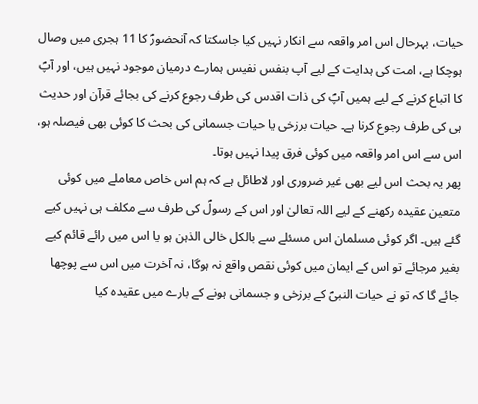حیات، بہرحال اس امر واقعہ سے انکار نہیں کیا جاسکتا کہ آنحضورؐ کا 11 ہجری میں وصال ہوچکا ہے، امت کی ہدایت کے لیے آپ بنفس نفیس ہمارے درمیان موجود نہیں ہیں، اور آپؐ کا اتباع کرنے کے لیے ہمیں آپؐ کی ذات اقدس کی طرف رجوع کرنے کی بجائے قرآن اور حدیث ہی کی طرف رجوع کرنا ہے۔ حیات برزخی یا حیات جسمانی کی بحث کا کوئی بھی فیصلہ ہو، اس سے اس امر واقعہ میں کوئی فرق پیدا نہیں ہوتا۔
پھر یہ بحث اس لیے بھی غیر ضروری اور لاطائل ہے کہ ہم اس خاص معاملے میں کوئی متعین عقیدہ رکھنے کے لیے اللہ تعالیٰ اور اس کے رسولؐ کی طرف سے مکلف ہی نہیں کیے گئے ہیں۔ اگر کوئی مسلمان اس مسئلے سے بالکل خالی الذہن ہو یا اس میں رائے قائم کیے بغیر مرجائے تو اس کے ایمان میں کوئی نقص واقع نہ ہوگا، نہ آخرت میں اس سے پوچھا جائے گا کہ تو نے حیات النبیؐ کے برزخی و جسمانی ہونے کے بارے میں عقیدہ کیا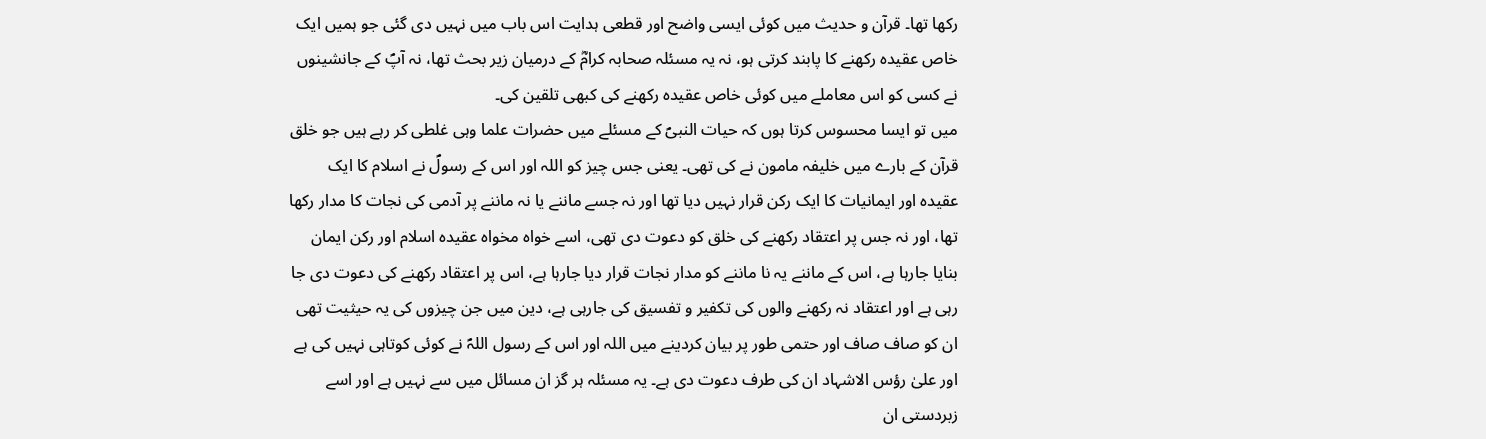رکھا تھا۔ قرآن و حدیث میں کوئی ایسی واضح اور قطعی ہدایت اس باب میں نہیں دی گئی جو ہمیں ایک خاص عقیدہ رکھنے کا پابند کرتی ہو، نہ یہ مسئلہ صحابہ کرامؓ کے درمیان زیر بحث تھا، نہ آپؐ کے جانشینوں نے کسی کو اس معاملے میں کوئی خاص عقیدہ رکھنے کی کبھی تلقین کی۔
میں تو ایسا محسوس کرتا ہوں کہ حیات النبیؐ کے مسئلے میں حضرات علما وہی غلطی کر رہے ہیں جو خلق قرآن کے بارے میں خلیفہ مامون نے کی تھی۔ یعنی جس چیز کو اللہ اور اس کے رسولؐ نے اسلام کا ایک عقیدہ اور ایمانیات کا ایک رکن قرار نہیں دیا تھا اور نہ جسے ماننے یا نہ ماننے پر آدمی کی نجات کا مدار رکھا تھا، اور نہ جس پر اعتقاد رکھنے کی خلق کو دعوت دی تھی، اسے خواہ مخواہ عقیدہ اسلام اور رکن ایمان بنایا جارہا ہے، اس کے ماننے یہ نا ماننے کو مدار نجات قرار دیا جارہا ہے، اس پر اعتقاد رکھنے کی دعوت دی جا رہی ہے اور اعتقاد نہ رکھنے والوں کی تکفیر و تفسیق کی جارہی ہے، دین میں جن چیزوں کی یہ حیثیت تھی ان کو صاف صاف اور حتمی طور پر بیان کردینے میں اللہ اور اس کے رسول اللہؐ نے کوئی کوتاہی نہیں کی ہے اور علیٰ رؤس الاشہاد ان کی طرف دعوت دی ہے۔ یہ مسئلہ ہر گز ان مسائل میں سے نہیں ہے اور اسے زبردستی ان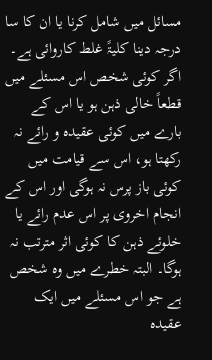مسائل میں شامل کرنا یا ان کا سا درجہ دینا کلیۃً غلط کاروائی ہے۔ اگر کوئی شخص اس مسئلے میں قطعاً خالی ذہن ہو یا اس کے بارے میں کوئی عقیدہ و رائے نہ رکھتا ہو، اس سے قیامت میں کوئی باز پرس نہ ہوگی اور اس کے انجام اخروی پر اس عدم رائے یا خلوئے ذہن کا کوئی اثر مترتب نہ ہوگا۔ البتہ خطرے میں وہ شخص ہے جو اس مسئلے میں ایک عقیدہ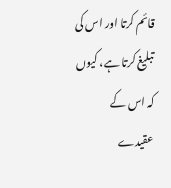قائم کرتا اور اس کی تبلیغ کرتا ہے، کیوں کہ اس کے عقیدے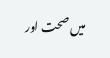میں صحت اور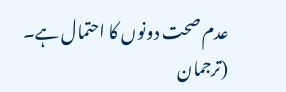عدم صحت دونوں کا احتمال ہے۔ (ترجمان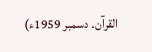القرآن۔ دسمبر 1959ء)